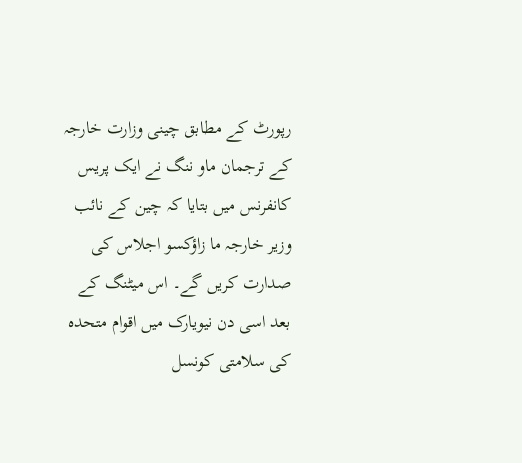رپورٹ کے مطابق چینی وزارت خارجہ کے ترجمان ماو ننگ نے ایک پریس کانفرنس میں بتایا کہ چین کے نائب وزیر خارجہ ما زاؤکسو اجلاس کی صدارت کریں گے۔ اس میٹنگ کے بعد اسی دن نیویارک میں اقوام متحدہ کی سلامتی کونسل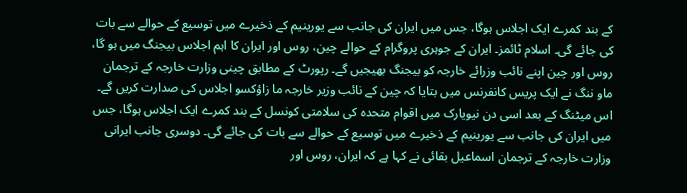کے بند کمرے ایک اجلاس ہوگا، جس میں ایران کی جانب سے یورینیم کے ذخیرے میں توسیع کے حوالے سے بات کی جائے گی۔ اسلام ٹائمز۔ ایران کے جوہری پروگرام کے حوالے چین، روس اور ایران کا اہم اجلاس بیجنگ میں ہو گا، روس اور چین اپنے نائب وزرائے خارجہ کو بیجنگ بھیجیں گے۔ رپورٹ کے مطابق چینی وزارت خارجہ کے ترجمان ماو ننگ نے ایک پریس کانفرنس میں بتایا کہ چین کے نائب وزیر خارجہ ما زاؤکسو اجلاس کی صدارت کریں گے۔ اس میٹنگ کے بعد اسی دن نیویارک میں اقوام متحدہ کی سلامتی کونسل کے بند کمرے ایک اجلاس ہوگا، جس میں ایران کی جانب سے یورینیم کے ذخیرے میں توسیع کے حوالے سے بات کی جائے گی۔ دوسری جانب ایرانی وزارت خارجہ کے ترجمان اسماعیل بقائی نے کہا ہے کہ ایران، روس اور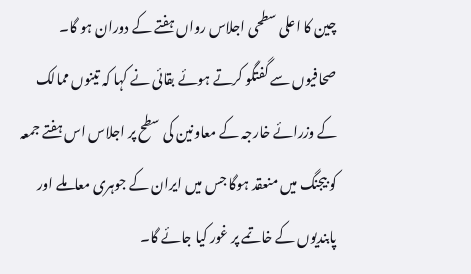چین کا اعلی سطحی اجلاس رواں ہفتے کے دوران ہو گا۔ صحافیوں سے گفتگو کرتے ہوئے بقائی نے کہا کہ تینوں ممالک کے وزرائے خارجہ کے معاونین کی سطح پر اجلاس اس ہفتے جمعہ کو بیجنگ میں منعقد ہوگا جس میں ایران کے جوہری معاملے اور پابندیوں کے خاتمے پر غور کیا جائے گا۔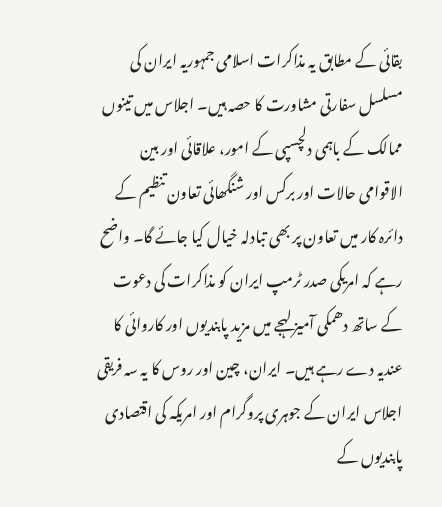بقائی کے مطابق یہ مذاکرات اسلامی جمہوریہ ایران کی مسلسل سفارتی مشاورت کا حصہ ہیں۔ اجلاس میں تینوں ممالک کے باہمی دلچسپی کے امور، علاقائی اور بین الاقوامی حالات اور برکس اور شنگھائی تعاون تنظیم کے دائرہ کار میں تعاون پر بھی تبادلہ خیال کیا جائے گا۔ واضح رہے کہ امریکی صدر ٹرمپ ایران کو مذاکرات کی دعوت کے ساتھ دھمکی آمیز لہجے میں مزید پابندیوں اور کاروائی کا عندیہ دے رہے ہیں۔ ایران، چین اور روس کا یہ سہ فریقی اجلاس ایران کے جوہری پروگرام اور امریکہ کی اقتصادی پابندیوں کے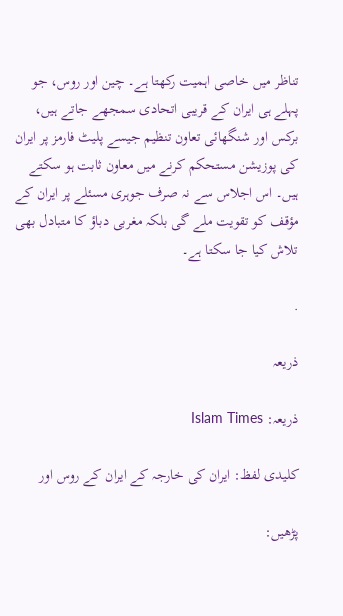تناظر میں خاصی اہمیت رکھتا ہے۔ چین اور روس، جو پہلے ہی ایران کے قریبی اتحادی سمجھے جاتے ہیں، برکس اور شنگھائی تعاون تنظیم جیسے پلیٹ فارمز پر ایران کی پوزیشن مستحکم کرنے میں معاون ثابت ہو سکتے ہیں۔ اس اجلاس سے نہ صرف جوہری مسئلے پر ایران کے مؤقف کو تقویت ملے گی بلکہ مغربی دباؤ کا متبادل بھی تلاش کیا جا سکتا ہے۔

.

ذریعہ

ذریعہ: Islam Times

کلیدی لفظ: ایران کی خارجہ کے ایران کے روس اور

پڑھیں: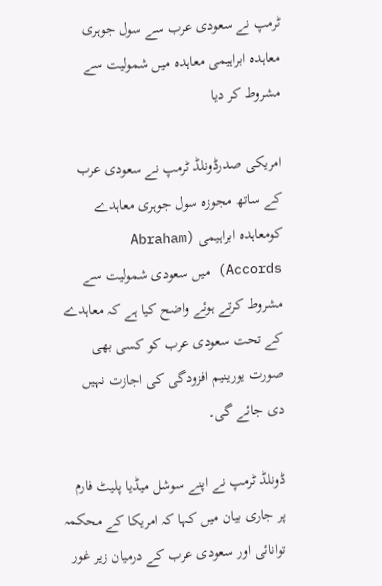ٹرمپ نے سعودی عرب سے سول جوہری معاہدہ ابراہیمی معاہدہ میں شمولیت سے مشروط کر دیا

امریکی صدرڈونلڈ ٹرمپ نے سعودی عرب کے ساتھ مجوزہ سول جوہری معاہدے کومعاہدہ ابراہیمی (Abraham Accords) میں سعودی شمولیت سے مشروط کرتے ہوئے واضح کیا ہے کہ معاہدے کے تحت سعودی عرب کو کسی بھی صورت یورینیم افزودگی کی اجازت نہیں دی جائے گی۔

ڈونلڈ ٹرمپ نے اپنے سوشل میڈیا پلیٹ فارم پر جاری بیان میں کہا کہ امریکا کے محکمہ توانائی اور سعودی عرب کے درمیان زیر غور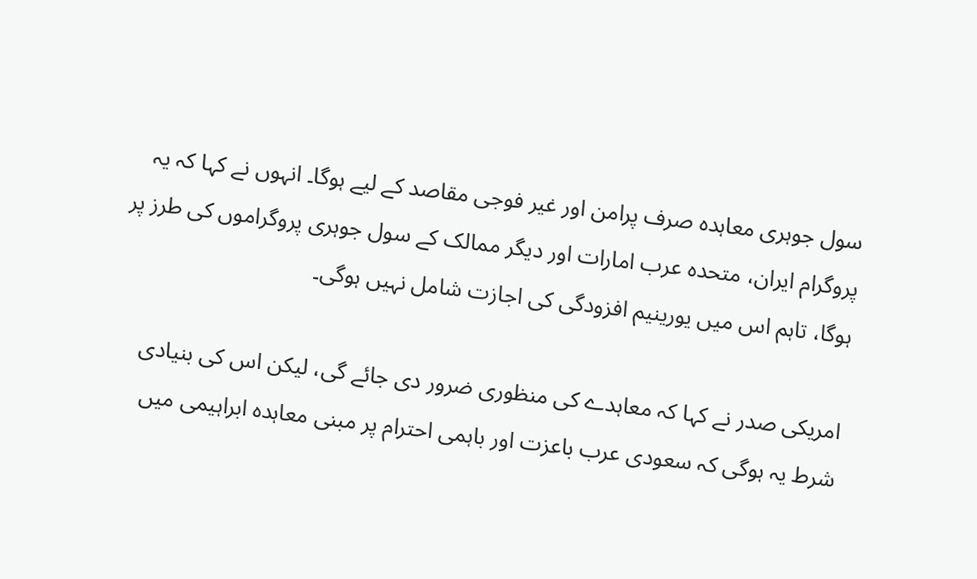سول جوہری معاہدہ صرف پرامن اور غیر فوجی مقاصد کے لیے ہوگا۔ انہوں نے کہا کہ یہ پروگرام ایران، متحدہ عرب امارات اور دیگر ممالک کے سول جوہری پروگراموں کی طرز پر ہوگا، تاہم اس میں یورینیم افزودگی کی اجازت شامل نہیں ہوگی۔

امریکی صدر نے کہا کہ معاہدے کی منظوری ضرور دی جائے گی، لیکن اس کی بنیادی شرط یہ ہوگی کہ سعودی عرب باعزت اور باہمی احترام پر مبنی معاہدہ ابراہیمی میں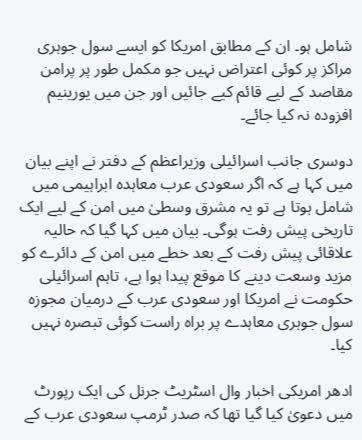شامل ہو۔ ان کے مطابق امریکا کو ایسے سول جوہری مراکز پر کوئی اعتراض نہیں جو مکمل طور پر پرامن مقاصد کے لیے قائم کیے جائیں اور جن میں یورینیم افزودہ نہ کیا جائے۔

دوسری جانب اسرائیلی وزیراعظم کے دفتر نے اپنے بیان میں کہا ہے کہ اگر سعودی عرب معاہدہ ابراہیمی میں شامل ہوتا ہے تو یہ مشرق وسطیٰ میں امن کے لیے ایک تاریخی پیش رفت ہوگی۔ بیان میں کہا گیا کہ حالیہ علاقائی پیش رفت کے بعد خطے میں امن کے دائرے کو مزید وسعت دینے کا موقع پیدا ہوا ہے، تاہم اسرائیلی حکومت نے امریکا اور سعودی عرب کے درمیان مجوزہ سول جوہری معاہدے پر براہ راست کوئی تبصرہ نہیں کیا۔

ادھر امریکی اخبار وال اسٹریٹ جرنل کی ایک رپورٹ میں دعویٰ کیا گیا تھا کہ صدر ٹرمپ سعودی عرب کے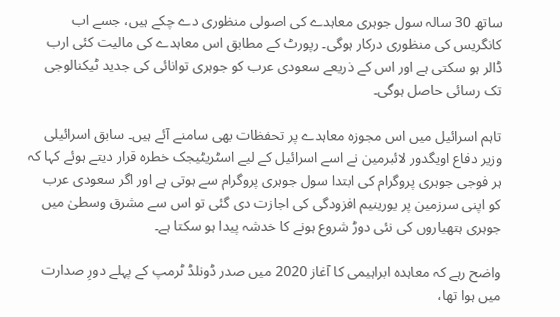ساتھ 30 سالہ سول جوہری معاہدے کی اصولی منظوری دے چکے ہیں، جسے اب کانگریس کی منظوری درکار ہوگی۔ رپورٹ کے مطابق اس معاہدے کی مالیت کئی ارب ڈالر ہو سکتی ہے اور اس کے ذریعے سعودی عرب کو جوہری توانائی کی جدید ٹیکنالوجی تک رسائی حاصل ہوگی۔

تاہم اسرائیل میں اس مجوزہ معاہدے پر تحفظات بھی سامنے آئے ہیں۔ سابق اسرائیلی وزیر دفاع اویگدور لائبرمین نے اسے اسرائیل کے لیے اسٹریٹیجک خطرہ قرار دیتے ہوئے کہا کہ ہر فوجی جوہری پروگرام کی ابتدا سول جوہری پروگرام سے ہوتی ہے اور اگر سعودی عرب کو اپنی سرزمین پر یورینیم افزودگی کی اجازت دی گئی تو اس سے مشرق وسطیٰ میں جوہری ہتھیاروں کی نئی دوڑ شروع ہونے کا خدشہ پیدا ہو سکتا ہے۔

واضح رہے کہ معاہدہ ابراہیمی کا آغاز 2020 میں صدر ڈونلڈ ٹرمپ کے پہلے دورِ صدارت میں ہوا تھا،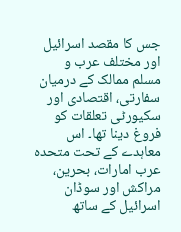جس کا مقصد اسرائیل اور مختلف عرب و مسلم ممالک کے درمیان سفارتی، اقتصادی اور سکیورٹی تعلقات کو فروغ دینا تھا۔ اس معاہدے کے تحت متحدہ عرب امارات، بحرین، مراکش اور سوڈان اسرائیل کے ساتھ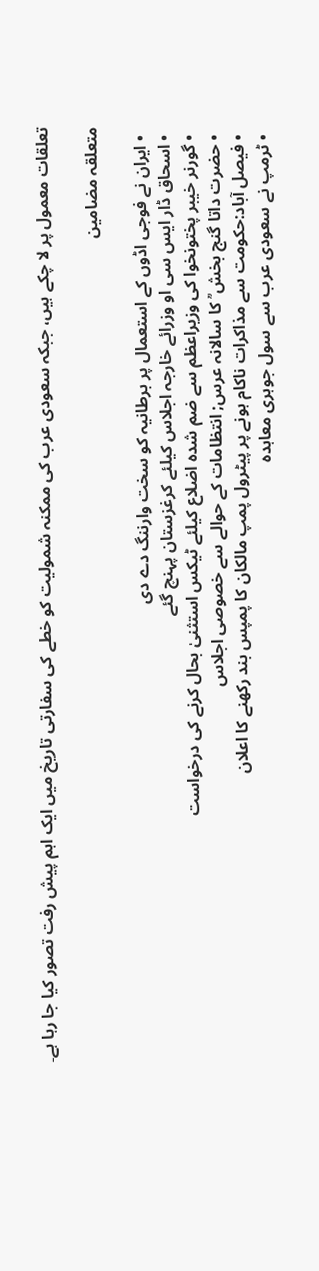تعلقات معمول پر لا چکے ہیں، جبکہ سعودی عرب کی ممکنہ شمولیت کو خطے کی سفارتی تاریخ میں ایک اہم پیش رفت تصور کیا جا رہا ہے۔

متعلقہ مضامین

  • ایران نے فوجی اڈوں کے استعمال پر برطانیہ کو سخت وارننگ دے دی
  • اسحاق ڈار ایس سی او وزرائے خارجہ اجلاس کیلئے کرغزستان پہنچ گئے
  • گورنر خیبر پختونخوا کی وزیراعظم سے ضم شدہ اضلاع کیلئے ٹیکس استثنیٰ بحال کرنے کی درخواست
  • حضرت داتا گنج بخش ؒ کا سالانہ عرس; انتظامات کے حوالے سے خصوصی اجلاس
  • فیصل آباد:حکومت سے مذاکرات ناکام ہونے پر پیٹرول پمپ مالکان کا پمپس بند رکھنے کا اعلان
  • ٹرمپ نے سعودی عرب سے سول جوہری معاہدہ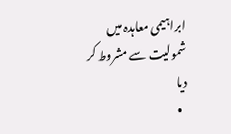ابراہیمی معاہدہ میں شمولیت سے مشروط کر دیا
  •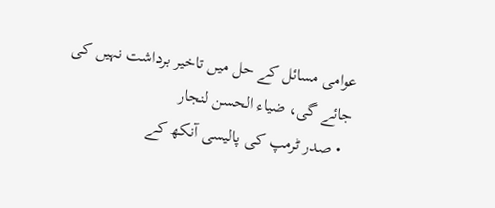عوامی مسائل کے حل میں تاخیر برداشت نہیں کی جائے گی، ضیاء الحسن لنجار
  • صدر ٹرمپ کی پالیسی آنکھ کے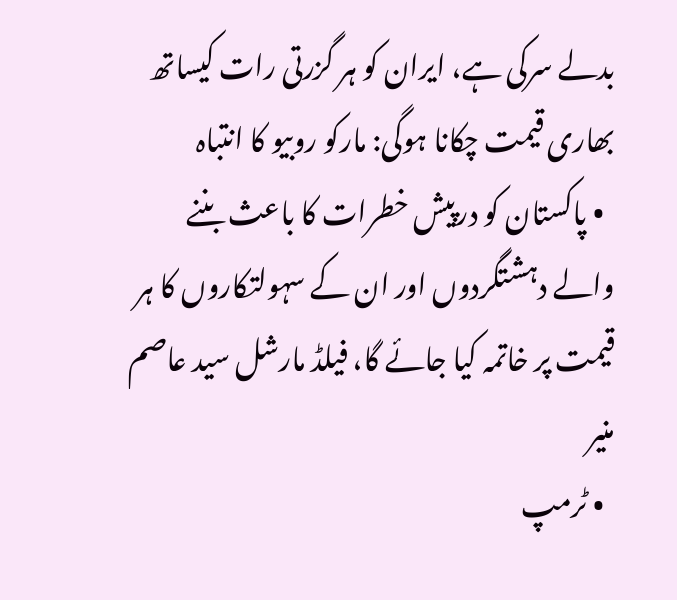بدلے سرکی ہے، ایران کو ہر گزرتی رات کیساتھ بھاری قیمت چکانا ہوگی: مارکو روبیو کا انتباہ
  • پاکستان کو درپیش خطرات کا باعث بننے والے دہشتگردوں اور ان کے سہولتکاروں کا ہر قیمت پر خاتمہ کیا جائے گا، فیلڈ مارشل سید عاصم منیر
  • ٹرمپ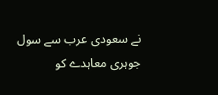نے سعودی عرب سے سول جوہری معاہدے کو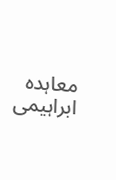معاہدہ ابراہیمی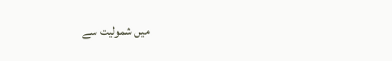میں شمولیت سے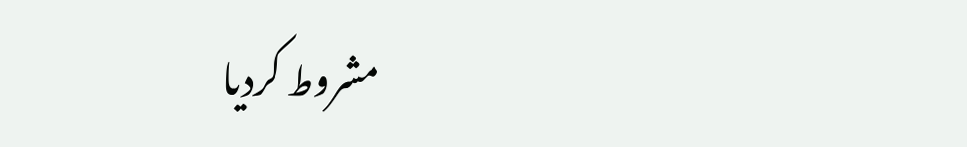مشروط کردیا